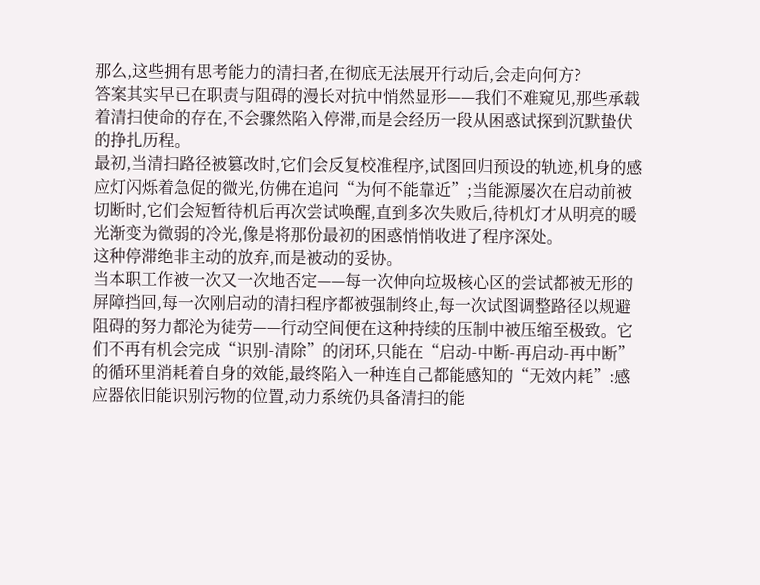那么,这些拥有思考能力的清扫者,在彻底无法展开行动后,会走向何方?
答案其实早已在职责与阻碍的漫长对抗中悄然显形——我们不难窥见,那些承载着清扫使命的存在,不会骤然陷入停滞,而是会经历一段从困惑试探到沉默蛰伏的挣扎历程。
最初,当清扫路径被篡改时,它们会反复校准程序,试图回归预设的轨迹,机身的感应灯闪烁着急促的微光,仿佛在追问“为何不能靠近”;当能源屡次在启动前被切断时,它们会短暂待机后再次尝试唤醒,直到多次失败后,待机灯才从明亮的暖光渐变为微弱的冷光,像是将那份最初的困惑悄悄收进了程序深处。
这种停滞绝非主动的放弃,而是被动的妥协。
当本职工作被一次又一次地否定——每一次伸向垃圾核心区的尝试都被无形的屏障挡回,每一次刚启动的清扫程序都被强制终止,每一次试图调整路径以规避阻碍的努力都沦为徒劳——行动空间便在这种持续的压制中被压缩至极致。它们不再有机会完成“识别-清除”的闭环,只能在“启动-中断-再启动-再中断”的循环里消耗着自身的效能,最终陷入一种连自己都能感知的“无效内耗”:感应器依旧能识别污物的位置,动力系统仍具备清扫的能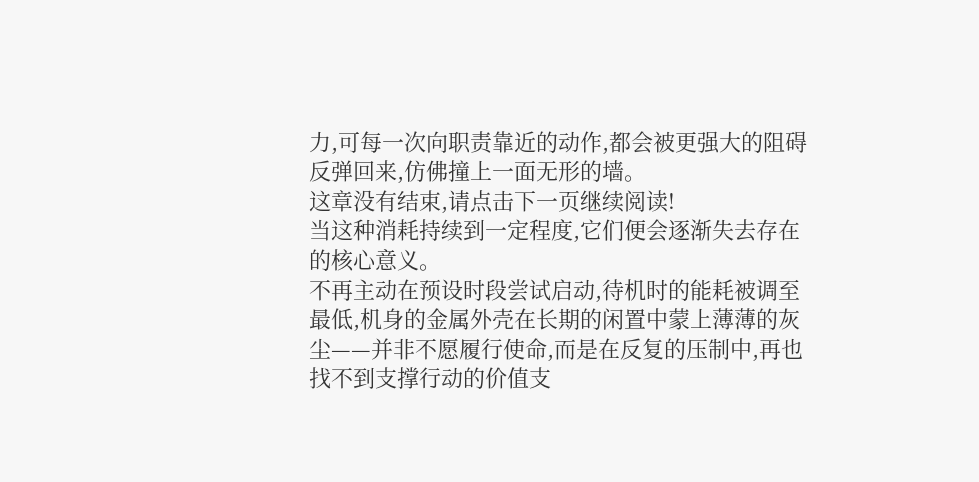力,可每一次向职责靠近的动作,都会被更强大的阻碍反弹回来,仿佛撞上一面无形的墙。
这章没有结束,请点击下一页继续阅读!
当这种消耗持续到一定程度,它们便会逐渐失去存在的核心意义。
不再主动在预设时段尝试启动,待机时的能耗被调至最低,机身的金属外壳在长期的闲置中蒙上薄薄的灰尘——并非不愿履行使命,而是在反复的压制中,再也找不到支撑行动的价值支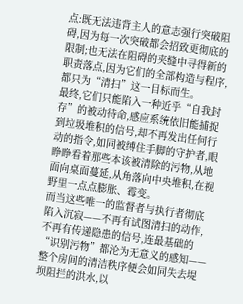点:既无法违背主人的意志强行突破阻碍,因为每一次突破都会招致更彻底的限制;也无法在阻碍的夹缝中寻得新的职责落点,因为它们的全部构造与程序,都只为“清扫”这一目标而生。
最终,它们只能陷入一种近乎“自我封存”的被动待命,感应系统依旧能捕捉到垃圾堆积的信号,却不再发出任何行动的指令,如同被缚住手脚的守护者,眼睁睁看着那些本该被清除的污物,从地面向桌面蔓延,从角落向中央堆积,在视野里一点点膨胀、霉变。
而当这些唯一的监督者与执行者彻底陷入沉寂——不再有试图清扫的动作,不再有传递隐患的信号,连最基础的“识别污物”都沦为无意义的感知——整个房间的清洁秩序便会如同失去堤坝阻拦的洪水,以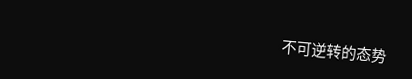不可逆转的态势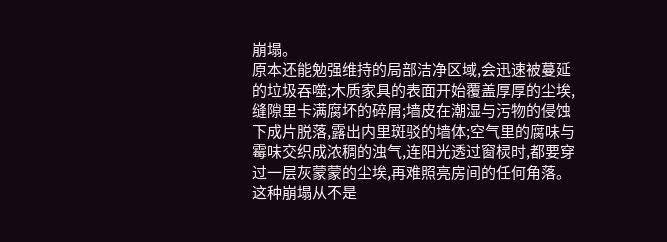崩塌。
原本还能勉强维持的局部洁净区域,会迅速被蔓延的垃圾吞噬;木质家具的表面开始覆盖厚厚的尘埃,缝隙里卡满腐坏的碎屑;墙皮在潮湿与污物的侵蚀下成片脱落,露出内里斑驳的墙体;空气里的腐味与霉味交织成浓稠的浊气,连阳光透过窗棂时,都要穿过一层灰蒙蒙的尘埃,再难照亮房间的任何角落。
这种崩塌从不是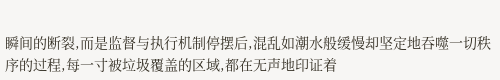瞬间的断裂,而是监督与执行机制停摆后,混乱如潮水般缓慢却坚定地吞噬一切秩序的过程,每一寸被垃圾覆盖的区域,都在无声地印证着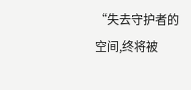“失去守护者的空间,终将被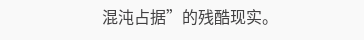混沌占据”的残酷现实。